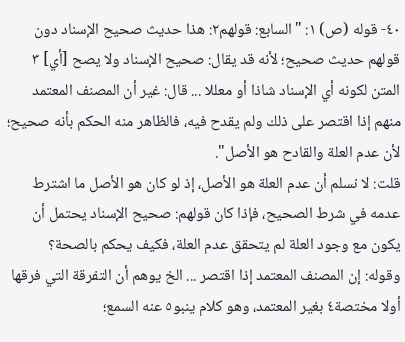٤٠- قوله (ص) ١: "السابع: قولهم٢: هذا حديث صحيح الإسناد دون قولهم حديث صحيح؛ لأنه قد يقال: صحيح الإسناد ولا يصح [أي] ٣ المتن لكونه أي الإسناد شاذا أو معللا ... قال: غير أن المصنف المعتمد منهم إذا اقتصر على ذلك ولم يقدح فيه، فالظاهر منه الحكم بأنه صحيح؛ لأن عدم العلة والقادح هو الأصل".
قلت: لا نسلم أن عدم العلة هو الأصل، إذ لو كان هو الأصل ما اشترط عدمه في شرط الصحيح، فإذا كان قولهم: صحيح الإسناد يحتمل أن يكون مع وجود العلة لم يتحقق عدم العلة، فكيف يحكم بالصحة؟
وقوله: إن المصنف المعتمد إذا اقتصر ... الخ يوهم أن التفرقة التي فرقها أولا مختصة٤ بغير المعتمد، وهو كلام ينبو٥ عنه السمع؛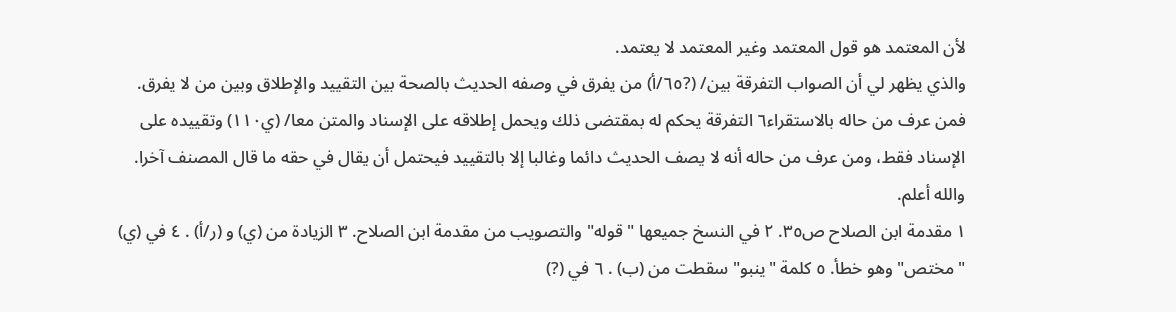لأن المعتمد هو قول المعتمد وغير المعتمد لا يعتمد.
والذي يظهر لي أن الصواب التفرقة بين/ (?٦٥/أ) من يفرق في وصفه الحديث بالصحة بين التقييد والإطلاق وبين من لا يفرق.
فمن عرف من حاله بالاستقراء٦ التفرقة يحكم له بمقتضى ذلك ويحمل إطلاقه على الإسناد والمتن معا/ (ي١١٠) وتقييده على الإسناد فقط، ومن عرف من حاله أنه لا يصف الحديث دائما وغالبا إلا بالتقييد فيحتمل أن يقال في حقه ما قال المصنف آخرا. والله أعلم.
١ مقدمة ابن الصلاح ص٣٥. ٢ في النسخ جميعها "قوله" والتصويب من مقدمة ابن الصلاح. ٣ الزيادة من (ي) و (ر/أ) . ٤ في (ي) "مختص" وهو خطأ. ٥ كلمة "ينبو" سقطت من (ب) . ٦ في (?)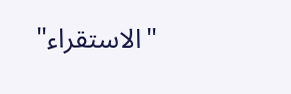"الاستقراء"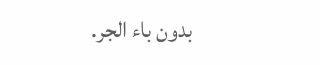بدون باء الجر.